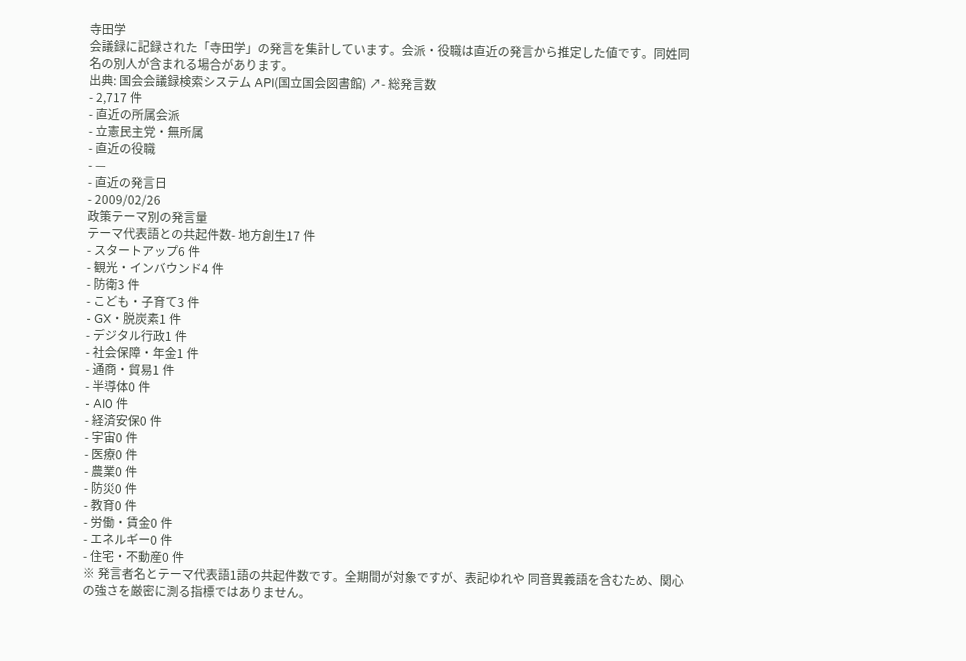寺田学
会議録に記録された「寺田学」の発言を集計しています。会派・役職は直近の発言から推定した値です。同姓同名の別人が含まれる場合があります。
出典: 国会会議録検索システム API(国立国会図書館) ↗- 総発言数
- 2,717 件
- 直近の所属会派
- 立憲民主党・無所属
- 直近の役職
- —
- 直近の発言日
- 2009/02/26
政策テーマ別の発言量
テーマ代表語との共起件数- 地方創生17 件
- スタートアップ6 件
- 観光・インバウンド4 件
- 防衛3 件
- こども・子育て3 件
- GX・脱炭素1 件
- デジタル行政1 件
- 社会保障・年金1 件
- 通商・貿易1 件
- 半導体0 件
- AI0 件
- 経済安保0 件
- 宇宙0 件
- 医療0 件
- 農業0 件
- 防災0 件
- 教育0 件
- 労働・賃金0 件
- エネルギー0 件
- 住宅・不動産0 件
※ 発言者名とテーマ代表語1語の共起件数です。全期間が対象ですが、表記ゆれや 同音異義語を含むため、関心の強さを厳密に測る指標ではありません。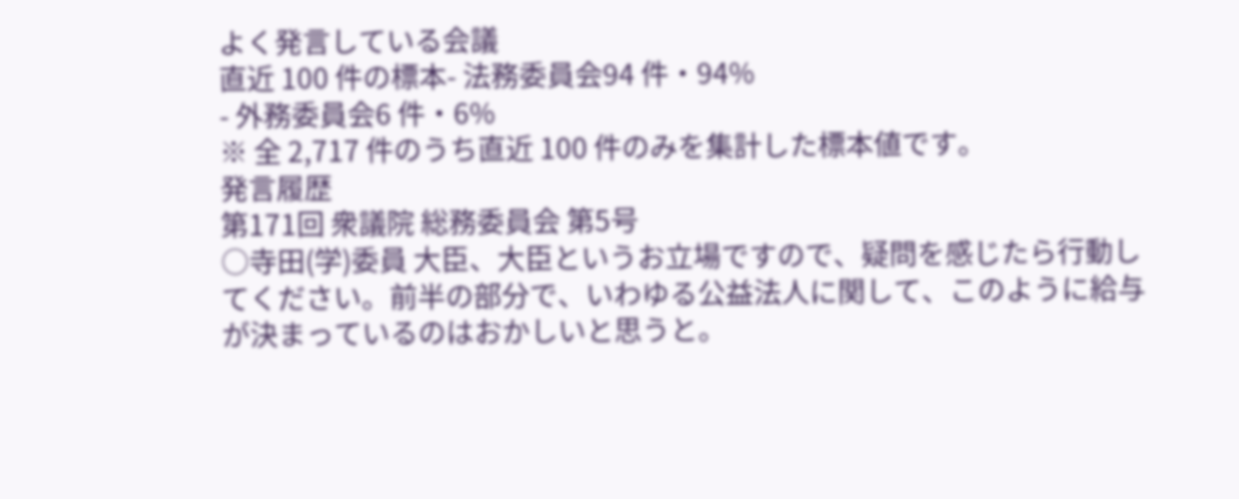よく発言している会議
直近 100 件の標本- 法務委員会94 件・94%
- 外務委員会6 件・6%
※ 全 2,717 件のうち直近 100 件のみを集計した標本値です。
発言履歴
第171回 衆議院 総務委員会 第5号
○寺田(学)委員 大臣、大臣というお立場ですので、疑問を感じたら行動してください。前半の部分で、いわゆる公益法人に関して、このように給与が決まっているのはおかしいと思うと。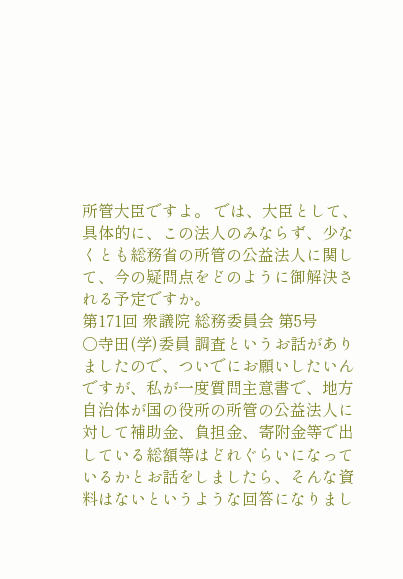所管大臣ですよ。 では、大臣として、具体的に、この法人のみならず、少なくとも総務省の所管の公益法人に関して、今の疑問点をどのように御解決される予定ですか。
第171回 衆議院 総務委員会 第5号
○寺田(学)委員 調査というお話がありましたので、ついでにお願いしたいんですが、私が一度質問主意書で、地方自治体が国の役所の所管の公益法人に対して補助金、負担金、寄附金等で出している総額等はどれぐらいになっているかとお話をしましたら、そんな資料はないというような回答になりまし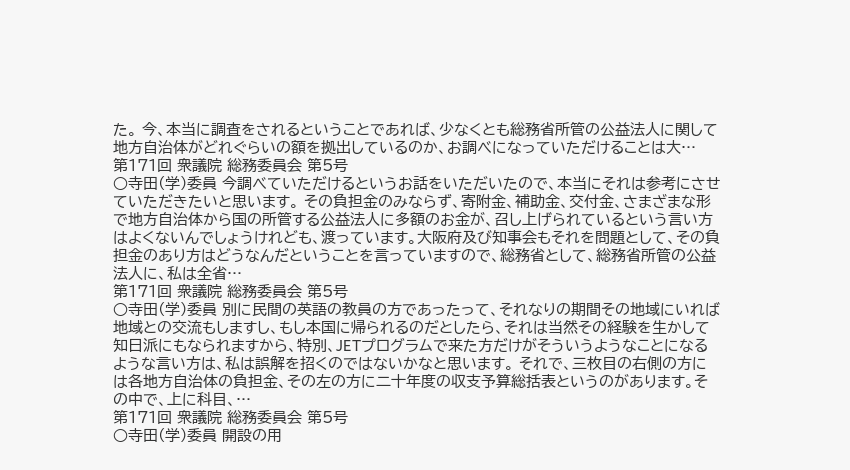た。 今、本当に調査をされるということであれば、少なくとも総務省所管の公益法人に関して地方自治体がどれぐらいの額を拠出しているのか、お調べになっていただけることは大…
第171回 衆議院 総務委員会 第5号
○寺田(学)委員 今調べていただけるというお話をいただいたので、本当にそれは参考にさせていただきたいと思います。 その負担金のみならず、寄附金、補助金、交付金、さまざまな形で地方自治体から国の所管する公益法人に多額のお金が、召し上げられているという言い方はよくないんでしょうけれども、渡っています。大阪府及び知事会もそれを問題として、その負担金のあり方はどうなんだということを言っていますので、総務省として、総務省所管の公益法人に、私は全省…
第171回 衆議院 総務委員会 第5号
○寺田(学)委員 別に民間の英語の教員の方であったって、それなりの期間その地域にいれば地域との交流もしますし、もし本国に帰られるのだとしたら、それは当然その経験を生かして知日派にもなられますから、特別、JETプログラムで来た方だけがそういうようなことになるような言い方は、私は誤解を招くのではないかなと思います。 それで、三枚目の右側の方には各地方自治体の負担金、その左の方に二十年度の収支予算総括表というのがあります。その中で、上に科目、…
第171回 衆議院 総務委員会 第5号
○寺田(学)委員 開設の用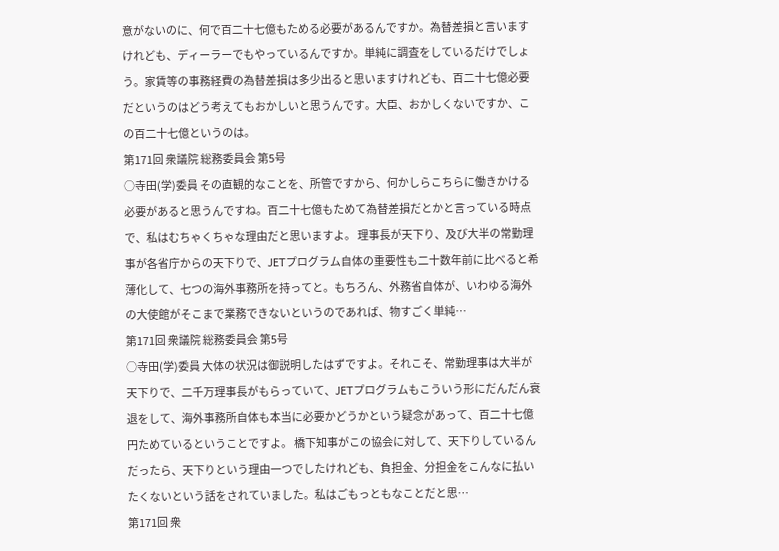意がないのに、何で百二十七億もためる必要があるんですか。為替差損と言いますけれども、ディーラーでもやっているんですか。単純に調査をしているだけでしょう。家賃等の事務経費の為替差損は多少出ると思いますけれども、百二十七億必要だというのはどう考えてもおかしいと思うんです。大臣、おかしくないですか、この百二十七億というのは。
第171回 衆議院 総務委員会 第5号
○寺田(学)委員 その直観的なことを、所管ですから、何かしらこちらに働きかける必要があると思うんですね。百二十七億もためて為替差損だとかと言っている時点で、私はむちゃくちゃな理由だと思いますよ。 理事長が天下り、及び大半の常勤理事が各省庁からの天下りで、JETプログラム自体の重要性も二十数年前に比べると希薄化して、七つの海外事務所を持ってと。もちろん、外務省自体が、いわゆる海外の大使館がそこまで業務できないというのであれば、物すごく単純…
第171回 衆議院 総務委員会 第5号
○寺田(学)委員 大体の状況は御説明したはずですよ。それこそ、常勤理事は大半が天下りで、二千万理事長がもらっていて、JETプログラムもこういう形にだんだん衰退をして、海外事務所自体も本当に必要かどうかという疑念があって、百二十七億円ためているということですよ。 橋下知事がこの協会に対して、天下りしているんだったら、天下りという理由一つでしたけれども、負担金、分担金をこんなに払いたくないという話をされていました。私はごもっともなことだと思…
第171回 衆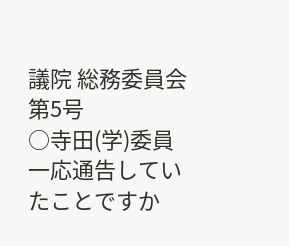議院 総務委員会 第5号
○寺田(学)委員 一応通告していたことですか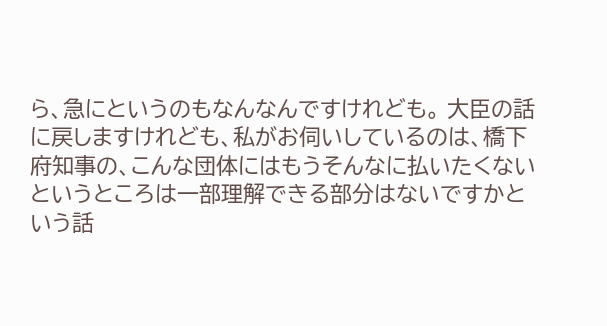ら、急にというのもなんなんですけれども。 大臣の話に戻しますけれども、私がお伺いしているのは、橋下府知事の、こんな団体にはもうそんなに払いたくないというところは一部理解できる部分はないですかという話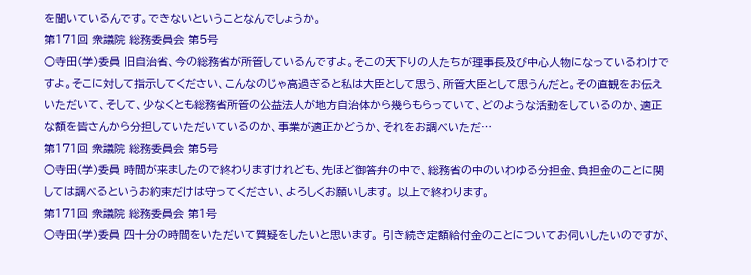を聞いているんです。できないということなんでしょうか。
第171回 衆議院 総務委員会 第5号
○寺田(学)委員 旧自治省、今の総務省が所管しているんですよ。そこの天下りの人たちが理事長及び中心人物になっているわけですよ。そこに対して指示してください、こんなのじゃ高過ぎると私は大臣として思う、所管大臣として思うんだと。その直観をお伝えいただいて、そして、少なくとも総務省所管の公益法人が地方自治体から幾らもらっていて、どのような活動をしているのか、適正な額を皆さんから分担していただいているのか、事業が適正かどうか、それをお調べいただ…
第171回 衆議院 総務委員会 第5号
○寺田(学)委員 時間が来ましたので終わりますけれども、先ほど御答弁の中で、総務省の中のいわゆる分担金、負担金のことに関しては調べるというお約束だけは守ってください、よろしくお願いします。 以上で終わります。
第171回 衆議院 総務委員会 第1号
○寺田(学)委員 四十分の時間をいただいて質疑をしたいと思います。 引き続き定額給付金のことについてお伺いしたいのですが、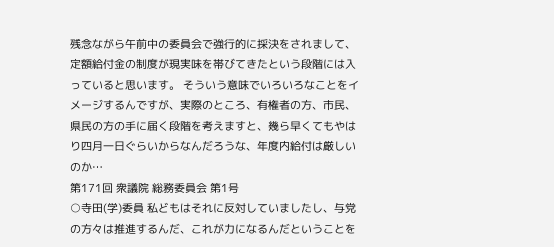残念ながら午前中の委員会で強行的に採決をされまして、定額給付金の制度が現実味を帯びてきたという段階には入っていると思います。 そういう意味でいろいろなことをイメージするんですが、実際のところ、有権者の方、市民、県民の方の手に届く段階を考えますと、幾ら早くてもやはり四月一日ぐらいからなんだろうな、年度内給付は厳しいのか…
第171回 衆議院 総務委員会 第1号
○寺田(学)委員 私どもはそれに反対していましたし、与党の方々は推進するんだ、これが力になるんだということを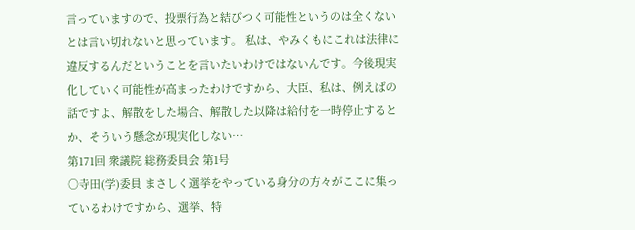言っていますので、投票行為と結びつく可能性というのは全くないとは言い切れないと思っています。 私は、やみくもにこれは法律に違反するんだということを言いたいわけではないんです。今後現実化していく可能性が高まったわけですから、大臣、私は、例えばの話ですよ、解散をした場合、解散した以降は給付を一時停止するとか、そういう懸念が現実化しない…
第171回 衆議院 総務委員会 第1号
○寺田(学)委員 まさしく選挙をやっている身分の方々がここに集っているわけですから、選挙、特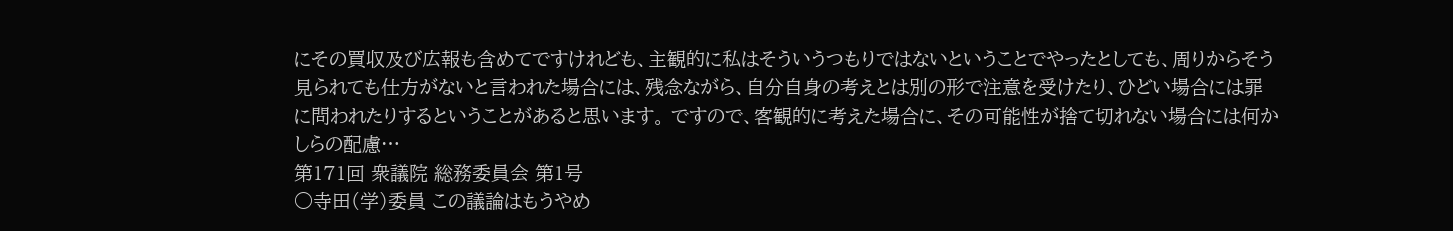にその買収及び広報も含めてですけれども、主観的に私はそういうつもりではないということでやったとしても、周りからそう見られても仕方がないと言われた場合には、残念ながら、自分自身の考えとは別の形で注意を受けたり、ひどい場合には罪に問われたりするということがあると思います。 ですので、客観的に考えた場合に、その可能性が捨て切れない場合には何かしらの配慮…
第171回 衆議院 総務委員会 第1号
○寺田(学)委員 この議論はもうやめ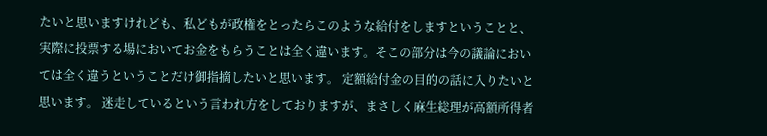たいと思いますけれども、私どもが政権をとったらこのような給付をしますということと、実際に投票する場においてお金をもらうことは全く違います。そこの部分は今の議論においては全く違うということだけ御指摘したいと思います。 定額給付金の目的の話に入りたいと思います。 迷走しているという言われ方をしておりますが、まさしく麻生総理が高額所得者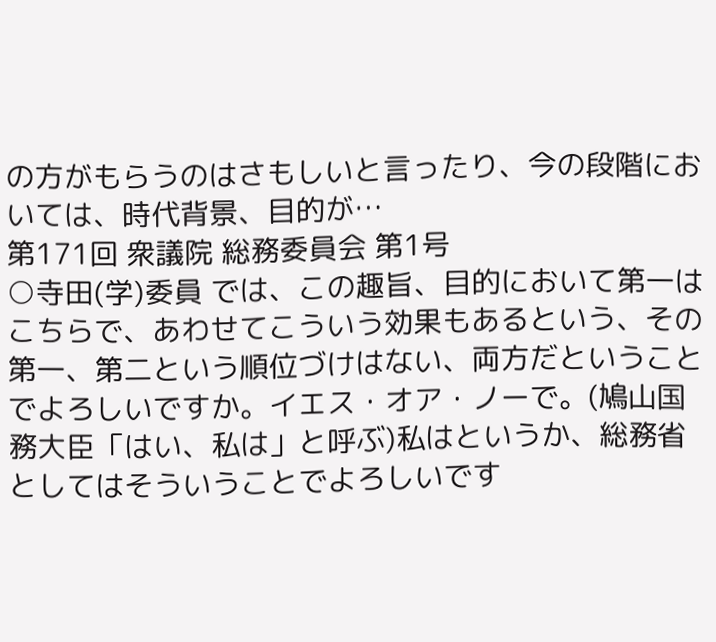の方がもらうのはさもしいと言ったり、今の段階においては、時代背景、目的が…
第171回 衆議院 総務委員会 第1号
○寺田(学)委員 では、この趣旨、目的において第一はこちらで、あわせてこういう効果もあるという、その第一、第二という順位づけはない、両方だということでよろしいですか。イエス・オア・ノーで。(鳩山国務大臣「はい、私は」と呼ぶ)私はというか、総務省としてはそういうことでよろしいです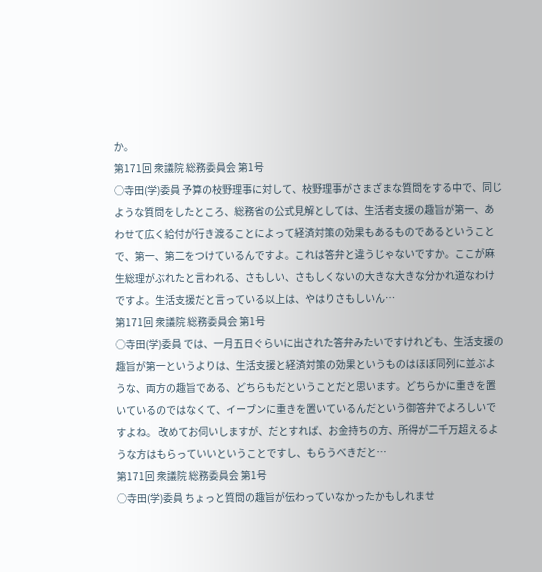か。
第171回 衆議院 総務委員会 第1号
○寺田(学)委員 予算の枝野理事に対して、枝野理事がさまざまな質問をする中で、同じような質問をしたところ、総務省の公式見解としては、生活者支援の趣旨が第一、あわせて広く給付が行き渡ることによって経済対策の効果もあるものであるということで、第一、第二をつけているんですよ。これは答弁と違うじゃないですか。ここが麻生総理がぶれたと言われる、さもしい、さもしくないの大きな大きな分かれ道なわけですよ。生活支援だと言っている以上は、やはりさもしいん…
第171回 衆議院 総務委員会 第1号
○寺田(学)委員 では、一月五日ぐらいに出された答弁みたいですけれども、生活支援の趣旨が第一というよりは、生活支援と経済対策の効果というものはほぼ同列に並ぶような、両方の趣旨である、どちらもだということだと思います。どちらかに重きを置いているのではなくて、イーブンに重きを置いているんだという御答弁でよろしいですよね。 改めてお伺いしますが、だとすれば、お金持ちの方、所得が二千万超えるような方はもらっていいということですし、もらうべきだと…
第171回 衆議院 総務委員会 第1号
○寺田(学)委員 ちょっと質問の趣旨が伝わっていなかったかもしれませ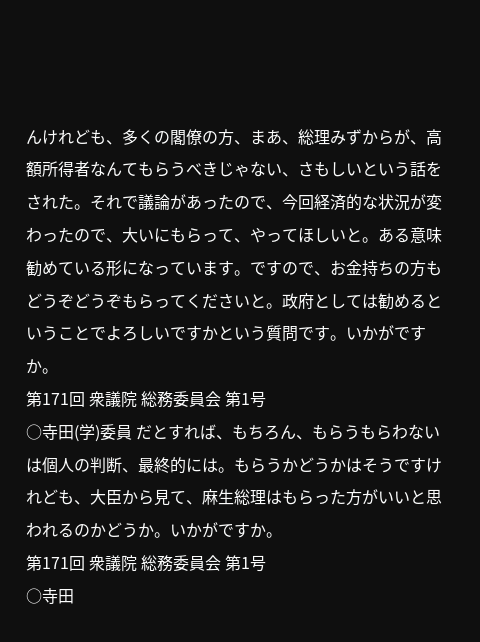んけれども、多くの閣僚の方、まあ、総理みずからが、高額所得者なんてもらうべきじゃない、さもしいという話をされた。それで議論があったので、今回経済的な状況が変わったので、大いにもらって、やってほしいと。ある意味勧めている形になっています。ですので、お金持ちの方もどうぞどうぞもらってくださいと。政府としては勧めるということでよろしいですかという質問です。いかがですか。
第171回 衆議院 総務委員会 第1号
○寺田(学)委員 だとすれば、もちろん、もらうもらわないは個人の判断、最終的には。もらうかどうかはそうですけれども、大臣から見て、麻生総理はもらった方がいいと思われるのかどうか。いかがですか。
第171回 衆議院 総務委員会 第1号
○寺田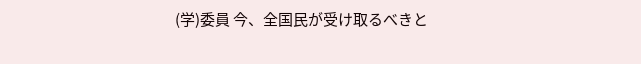(学)委員 今、全国民が受け取るべきと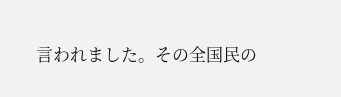言われました。その全国民の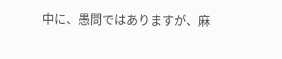中に、愚問ではありますが、麻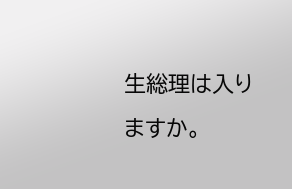生総理は入りますか。